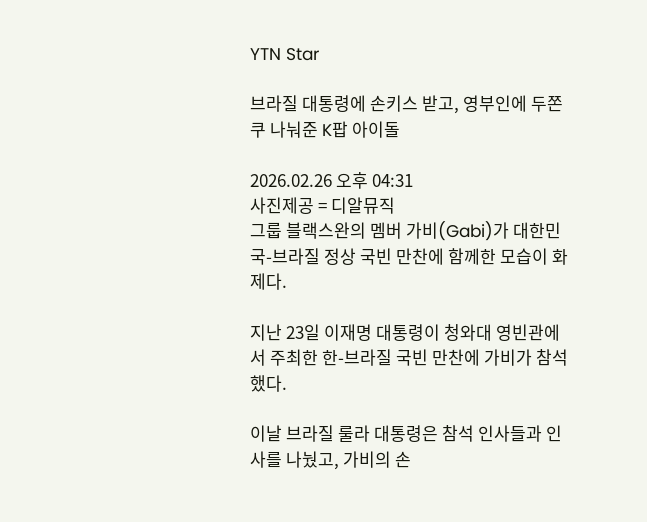YTN Star

브라질 대통령에 손키스 받고, 영부인에 두쫀쿠 나눠준 K팝 아이돌

2026.02.26 오후 04:31
사진제공 = 디알뮤직
그룹 블랙스완의 멤버 가비(Gabi)가 대한민국-브라질 정상 국빈 만찬에 함께한 모습이 화제다.

지난 23일 이재명 대통령이 청와대 영빈관에서 주최한 한-브라질 국빈 만찬에 가비가 참석했다.

이날 브라질 룰라 대통령은 참석 인사들과 인사를 나눴고, 가비의 손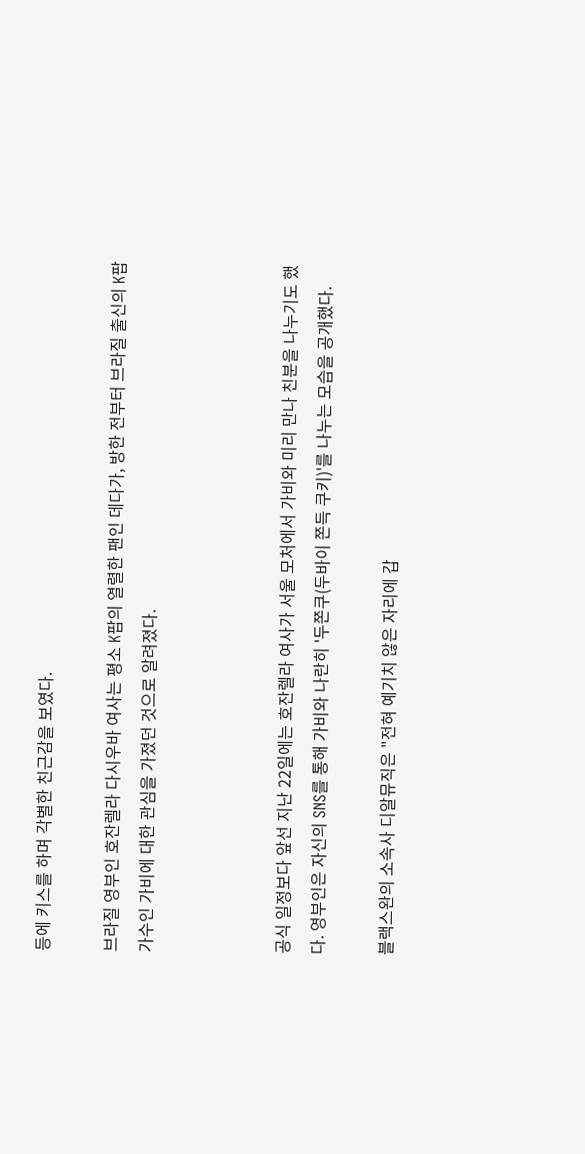등에 키스를 하며 각별한 친근감을 보였다.

브라질 영부인 호잔렐라 다시우바 여사는 평소 K팝의 열렬한 팬인 데다가, 방한 전부터 브라질 출신의 K팝 가수인 가비에 대한 관심을 가졌던 것으로 알려졌다.



공식 일정보다 앞선 지난 22일에는 호잔렐라 여사가 서울 모처에서 가비와 미리 만나 친분을 나누기도 했다. 영부인은 자신의 SNS를 통해 가비와 나란히 '두쫀쿠(두바이 쫀득 쿠키)'를 나누는 모습을 공개했다.

블랙스완의 소속사 디알뮤직은 "전혀 예기치 않은 자리에 갑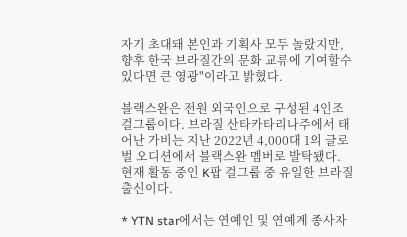자기 초대돼 본인과 기획사 모두 놀랐지만, 향후 한국 브라질간의 문화 교류에 기여할수 있다면 큰 영광"이라고 밝혔다.

블랙스완은 전원 외국인으로 구성된 4인조 걸그룹이다. 브라질 산타카타리나주에서 태어난 가비는 지난 2022년 4,000대 1의 글로벌 오디션에서 블랙스완 멤버로 발탁됐다. 현재 활동 중인 K팝 걸그룹 중 유일한 브라질 출신이다.

* YTN star에서는 연예인 및 연예계 종사자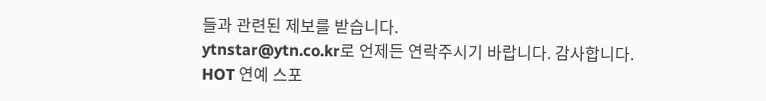들과 관련된 제보를 받습니다.
ytnstar@ytn.co.kr로 언제든 연락주시기 바랍니다. 감사합니다.
HOT 연예 스포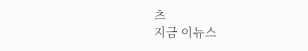츠
지금 이뉴스